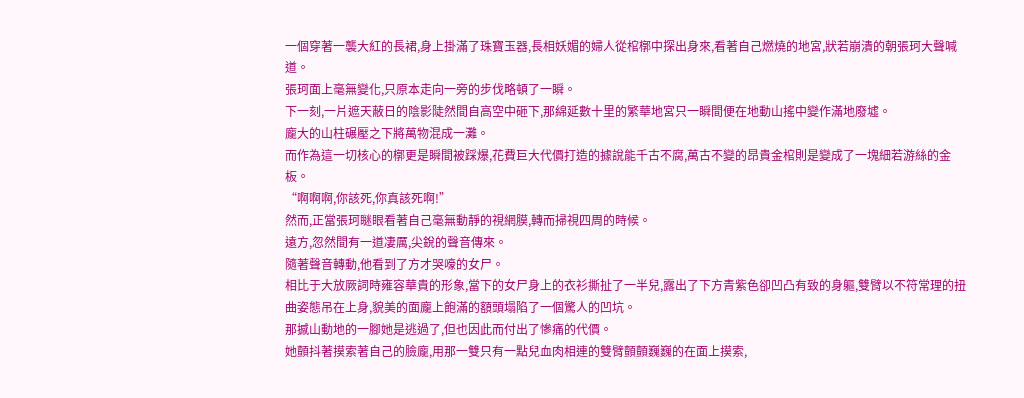一個穿著一襲大紅的長裙,身上掛滿了珠寶玉器,長相妖媚的婦人從棺槨中探出身來,看著自己燃燒的地宮,狀若崩潰的朝張珂大聲喊道。
張珂面上毫無變化,只原本走向一旁的步伐略頓了一瞬。
下一刻,一片遮天蔽日的陰影陡然間自高空中砸下,那綿延數十里的繁華地宮只一瞬間便在地動山搖中變作滿地廢墟。
龐大的山柱碾壓之下將萬物混成一灘。
而作為這一切核心的槨更是瞬間被踩爆,花費巨大代價打造的據說能千古不腐,萬古不變的昂貴金棺則是變成了一塊細若游絲的金板。
“啊啊啊,你該死,你真該死啊!”
然而,正當張珂瞇眼看著自己毫無動靜的視網膜,轉而掃視四周的時候。
遠方,忽然間有一道凄厲,尖銳的聲音傳來。
隨著聲音轉動,他看到了方才哭嚎的女尸。
相比于大放厥詞時雍容華貴的形象,當下的女尸身上的衣衫撕扯了一半兒,露出了下方青紫色卻凹凸有致的身軀,雙臂以不符常理的扭曲姿態吊在上身,貌美的面龐上飽滿的額頭塌陷了一個驚人的凹坑。
那撼山動地的一腳她是逃過了,但也因此而付出了慘痛的代價。
她顫抖著摸索著自己的臉龐,用那一雙只有一點兒血肉相連的雙臂顫顫巍巍的在面上摸索,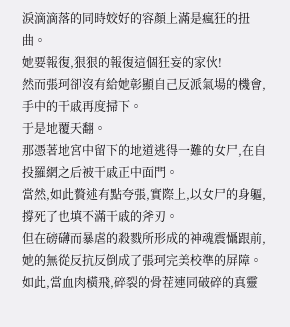淚滴滴落的同時姣好的容顏上滿是瘋狂的扭曲。
她要報復,狠狠的報復這個狂妄的家伙!
然而張珂卻沒有給她彰顯自己反派氣場的機會,手中的干戚再度掃下。
于是地覆天翻。
那憑著地宮中留下的地道逃得一難的女尸,在自投羅網之后被干戚正中面門。
當然,如此贅述有點夸張,實際上,以女尸的身軀,撐死了也填不滿干戚的斧刃。
但在磅礴而暴虐的殺戮所形成的神魂震懾跟前,她的無從反抗反倒成了張珂完美校準的屏障。
如此,當血肉橫飛,碎裂的骨茬連同破碎的真靈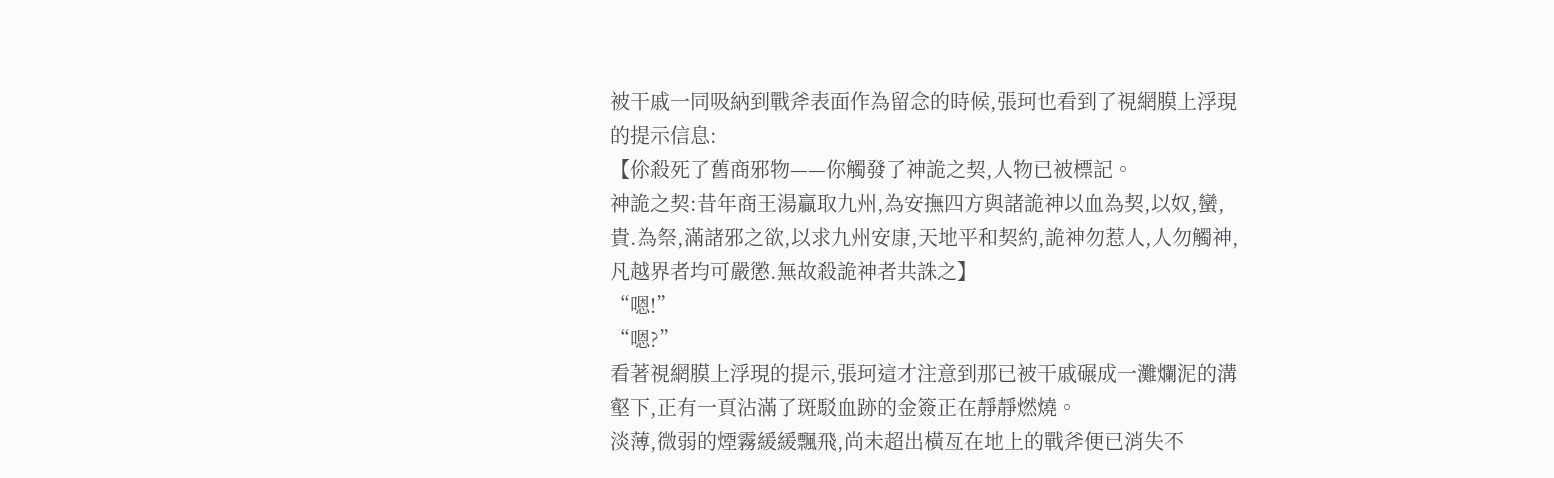被干戚一同吸納到戰斧表面作為留念的時候,張珂也看到了視網膜上浮現的提示信息:
【伱殺死了舊商邪物——你觸發了神詭之契,人物已被標記。
神詭之契:昔年商王湯贏取九州,為安撫四方與諸詭神以血為契,以奴,蠻,貴.為祭,滿諸邪之欲,以求九州安康,天地平和契約,詭神勿惹人,人勿觸神,凡越界者均可嚴懲.無故殺詭神者共誅之】
“嗯!”
“嗯?”
看著視網膜上浮現的提示,張珂這才注意到那已被干戚碾成一灘爛泥的溝壑下,正有一頁沾滿了斑駁血跡的金簽正在靜靜燃燒。
淡薄,微弱的煙霧緩緩飄飛,尚未超出橫亙在地上的戰斧便已消失不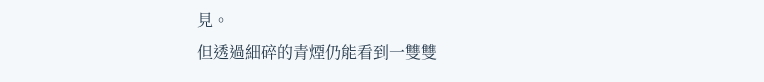見。
但透過細碎的青煙仍能看到一雙雙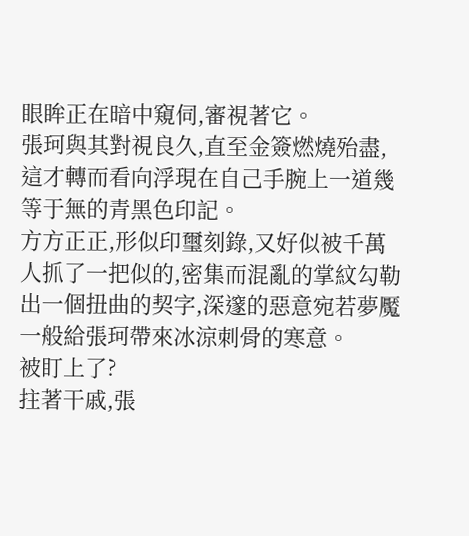眼眸正在暗中窺伺,審視著它。
張珂與其對視良久,直至金簽燃燒殆盡,這才轉而看向浮現在自己手腕上一道幾等于無的青黑色印記。
方方正正,形似印璽刻錄,又好似被千萬人抓了一把似的,密集而混亂的掌紋勾勒出一個扭曲的契字,深邃的惡意宛若夢魘一般給張珂帶來冰涼刺骨的寒意。
被盯上了?
拄著干戚,張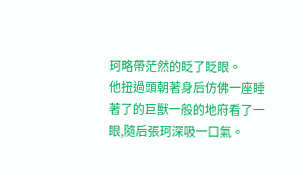珂略帶茫然的眨了眨眼。
他扭過頭朝著身后仿佛一座睡著了的巨獸一般的地府看了一眼,隨后張珂深吸一口氣。